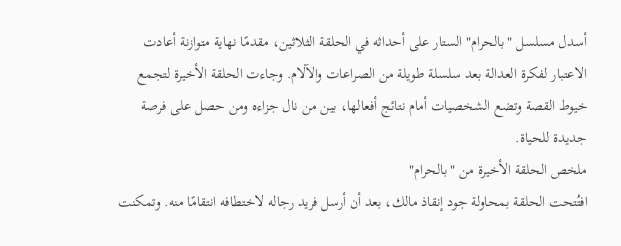أسدل مسلسل "بالحرام" الستار على أحداثه في الحلقة الثلاثين، مقدمًا نهاية متوازنة أعادت الاعتبار لفكرة العدالة بعد سلسلة طويلة من الصراعات والآلام. وجاءت الحلقة الأخيرة لتجمع خيوط القصة وتضع الشخصيات أمام نتائج أفعالها، بين من نال جزاءه ومن حصل على فرصة جديدة للحياة.
ملخص الحلقة الأخيرة من "بالحرام"
افتُتحت الحلقة بمحاولة جود إنقاذ مالك، بعد أن أرسل فريد رجاله لاختطافه انتقامًا منه. وتمكنت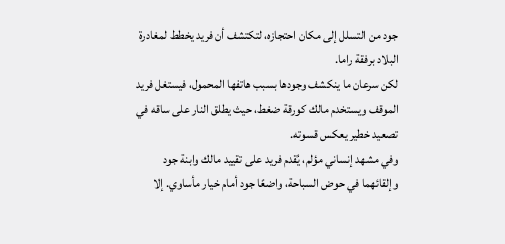جود من التسلل إلى مكان احتجازه، لتكتشف أن فريد يخطط لمغادرة البلاد برفقة راما.
لكن سرعان ما ينكشف وجودها بسبب هاتفها المحمول، فيستغل فريد الموقف ويستخدم مالك كورقة ضغط، حيث يطلق النار على ساقه في تصعيد خطير يعكس قسوته.
وفي مشهد إنساني مؤلم، يُقدم فريد على تقييد مالك وابنة جود وإلقائهما في حوض السباحة، واضعًا جود أمام خيار مأساوي. إلا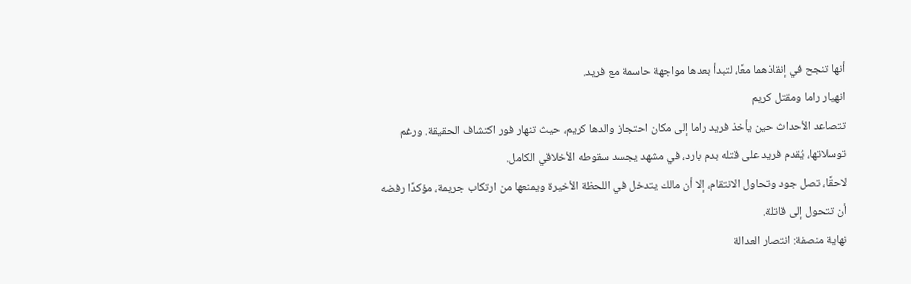أنها تنجح في إنقاذهما معًا، لتبدأ بعدها مواجهة حاسمة مع فريد.
انهيار راما ومقتل كريم
تتصاعد الأحداث حين يأخذ فريد راما إلى مكان احتجاز والدها كريم، حيث تنهار فور اكتشاف الحقيقة. ورغم توسلاتها، يُقدم فريد على قتله بدم بارد، في مشهد يجسد سقوطه الأخلاقي الكامل.
لاحقًا، تصل جود وتحاول الانتقام، إلا أن مالك يتدخل في اللحظة الأخيرة ويمنعها من ارتكاب جريمة، مؤكدًا رفضه أن تتحول إلى قاتلة.
نهاية منصفة: انتصار العدالة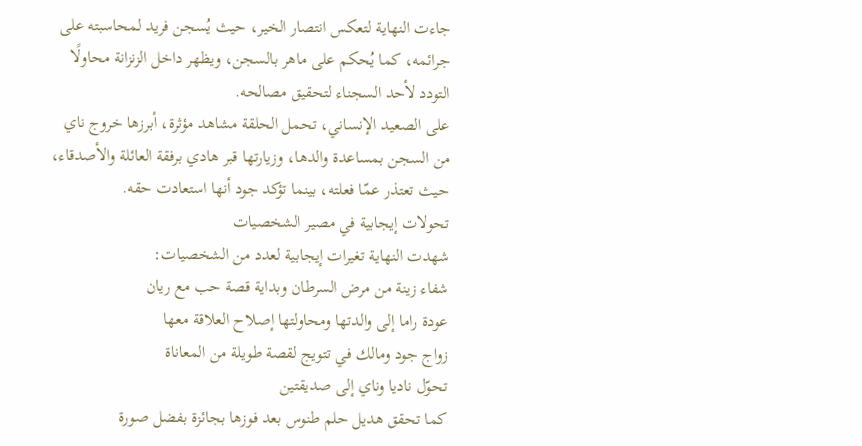جاءت النهاية لتعكس انتصار الخير، حيث يُسجن فريد لمحاسبته على جرائمه، كما يُحكم على ماهر بالسجن، ويظهر داخل الزنزانة محاولًا التودد لأحد السجناء لتحقيق مصالحه.
على الصعيد الإنساني، تحمل الحلقة مشاهد مؤثرة، أبرزها خروج ناي من السجن بمساعدة والدها، وزيارتها قبر هادي برفقة العائلة والأصدقاء، حيث تعتذر عمّا فعلته، بينما تؤكد جود أنها استعادت حقه.
تحولات إيجابية في مصير الشخصيات
شهدت النهاية تغيرات إيجابية لعدد من الشخصيات:
شفاء زينة من مرض السرطان وبداية قصة حب مع ريان
عودة راما إلى والدتها ومحاولتها إصلاح العلاقة معها
زواج جود ومالك في تتويج لقصة طويلة من المعاناة
تحوّل ناديا وناي إلى صديقتين
كما تحقق هديل حلم طنوس بعد فوزها بجائزة بفضل صورة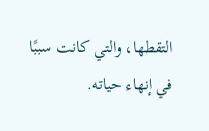التقطها، والتي كانت سببًا في إنهاء حياته.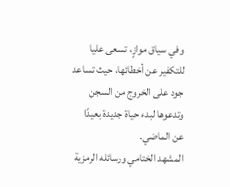وفي سياق موازٍ، تسعى عليا للتكفير عن أخطائها، حيث تساعد جود على الخروج من السجن وتدعوها لبدء حياة جديدة بعيدًا عن الماضي.
المشهد الختامي ورسائله الرمزية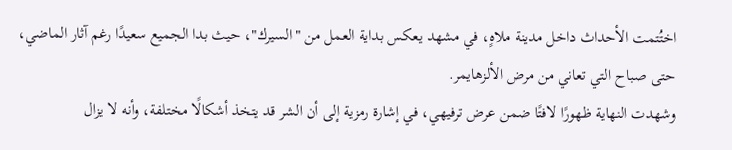اختُتمت الأحداث داخل مدينة ملاهٍ، في مشهد يعكس بداية العمل من "السيرك"، حيث بدا الجميع سعيدًا رغم آثار الماضي، حتى صباح التي تعاني من مرض الألزهايمر.
وشهدت النهاية ظهورًا لافتًا ضمن عرض ترفيهي، في إشارة رمزية إلى أن الشر قد يتخذ أشكالًا مختلفة، وأنه لا يزال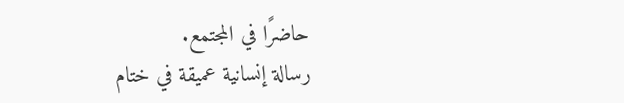حاضرًا في المجتمع.
رسالة إنسانية عميقة في ختام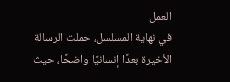العمل
في نهاية المسلسل، حملت الرسالة الأخيرة بعدًا إنسانيًا واضحًا، حيث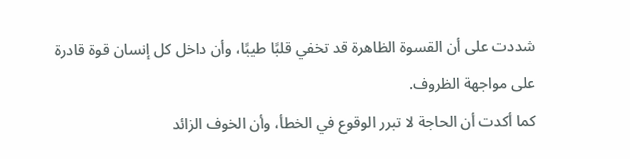شددت على أن القسوة الظاهرة قد تخفي قلبًا طيبًا، وأن داخل كل إنسان قوة قادرة على مواجهة الظروف.
كما أكدت أن الحاجة لا تبرر الوقوع في الخطأ، وأن الخوف الزائد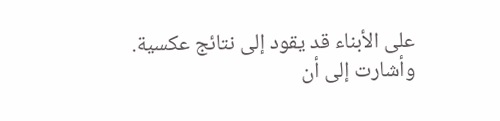على الأبناء قد يقود إلى نتائج عكسية. وأشارت إلى أن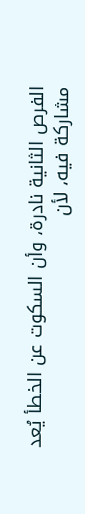الفرص الثانية نادرة، وأن السكوت عن الخطأ يُعد مشاركة فيه، لأن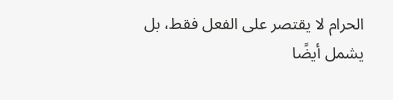الحرام لا يقتصر على الفعل فقط، بل يشمل أيضًا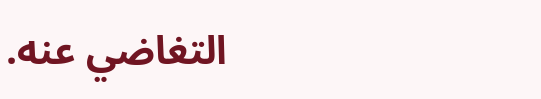التغاضي عنه.